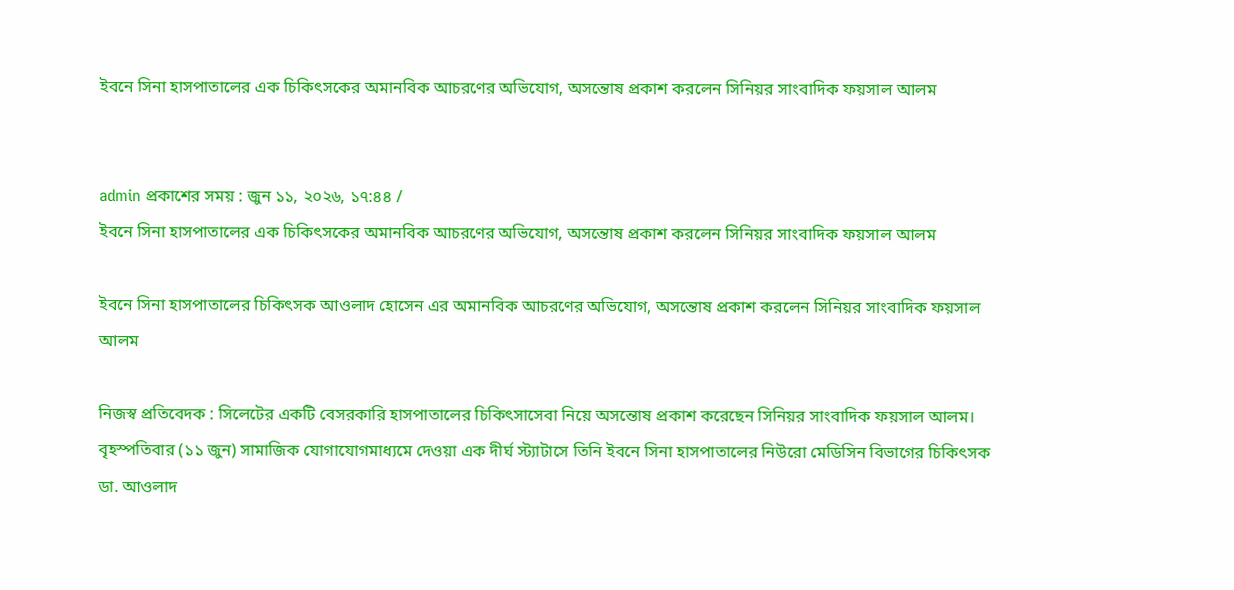ইবনে সিনা হাসপাতালের এক চিকিৎসকের অমানবিক আচরণের অভিযোগ, অসন্তোষ প্রকাশ করলেন সিনিয়র সাংবাদিক ফয়সাল আলম


admin প্রকাশের সময় : জুন ১১, ২০২৬, ১৭:৪৪ /
ইবনে সিনা হাসপাতালের এক চিকিৎসকের অমানবিক আচরণের অভিযোগ, অসন্তোষ প্রকাশ করলেন সিনিয়র সাংবাদিক ফয়সাল আলম

ইবনে সিনা হাসপাতালের চিকিৎসক আওলাদ হোসেন এর অমানবিক আচরণের অভিযোগ, অসন্তোষ প্রকাশ করলেন সিনিয়র সাংবাদিক ফয়সাল আলম

নিজস্ব প্রতিবেদক : সিলেটের একটি বেসরকারি হাসপাতালের চিকিৎসাসেবা নিয়ে অসন্তোষ প্রকাশ করেছেন সিনিয়র সাংবাদিক ফয়সাল আলম। বৃহস্পতিবার (১১ জুন) সামাজিক যোগাযোগমাধ্যমে দেওয়া এক দীর্ঘ স্ট্যাটাসে তিনি ইবনে সিনা হাসপাতালের নিউরো মেডিসিন বিভাগের চিকিৎসক ডা. আওলাদ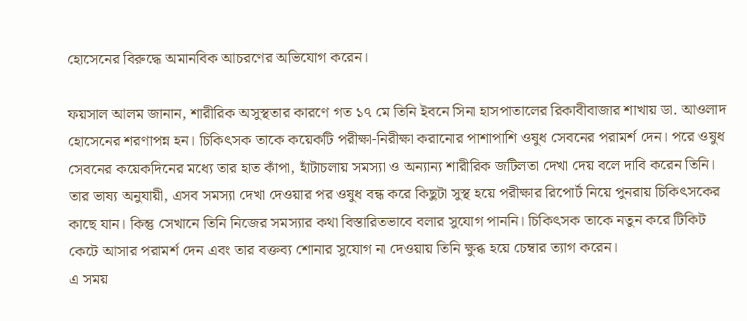হোসেনের বিরুদ্ধে অমানবিক আচরণের অভিযোগ করেন।

ফয়সাল আলম জানান, শারীরিক অসুস্থতার কারণে গত ১৭ মে তিনি ইবনে সিনা হাসপাতালের রিকাবীবাজার শাখায় ডা. আওলাদ হোসেনের শরণাপন্ন হন। চিকিৎসক তাকে কয়েকটি পরীক্ষা-নিরীক্ষা করানোর পাশাপাশি ওষুধ সেবনের পরামর্শ দেন। পরে ওষুধ সেবনের কয়েকদিনের মধ্যে তার হাত কাঁপা, হাঁটাচলায় সমস্যা ও অন্যান্য শারীরিক জটিলতা দেখা দেয় বলে দাবি করেন তিনি।
তার ভাষ্য অনুযায়ী, এসব সমস্যা দেখা দেওয়ার পর ওষুধ বন্ধ করে কিছুটা সুস্থ হয়ে পরীক্ষার রিপোর্ট নিয়ে পুনরায় চিকিৎসকের কাছে যান। কিন্তু সেখানে তিনি নিজের সমস্যার কথা বিস্তারিতভাবে বলার সুযোগ পাননি। চিকিৎসক তাকে নতুন করে টিকিট কেটে আসার পরামর্শ দেন এবং তার বক্তব্য শোনার সুযোগ না দেওয়ায় তিনি ক্ষুব্ধ হয়ে চেম্বার ত্যাগ করেন।
এ সময়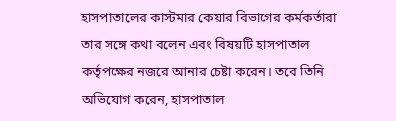হাসপাতালের কাস্টমার কেয়ার বিভাগের কর্মকর্তারা তার সঙ্গে কথা বলেন এবং বিষয়টি হাসপাতাল কর্তৃপক্ষের নজরে আনার চেষ্টা করেন। তবে তিনি অভিযোগ করেন, হাসপাতাল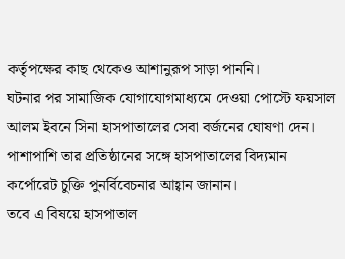কর্তৃপক্ষের কাছ থেকেও আশানুরূপ সাড়া পাননি।
ঘটনার পর সামাজিক যোগাযোগমাধ্যমে দেওয়া পোস্টে ফয়সাল আলম ইবনে সিনা হাসপাতালের সেবা বর্জনের ঘোষণা দেন। পাশাপাশি তার প্রতিষ্ঠানের সঙ্গে হাসপাতালের বিদ্যমান কর্পোরেট চুক্তি পুনর্বিবেচনার আহ্বান জানান।
তবে এ বিষয়ে হাসপাতাল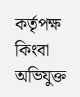কর্তৃপক্ষ কিংবা অভিযুক্ত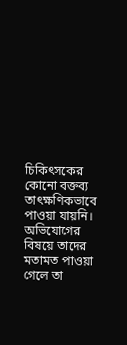চিকিৎসকের কোনো বক্তব্য তাৎক্ষণিকভাবে পাওয়া যায়নি। অভিযোগের বিষয়ে তাদের মতামত পাওয়া গেলে তা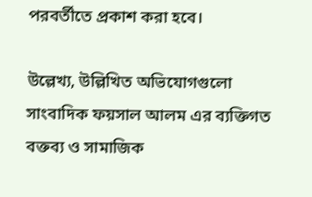পরবর্তীতে প্রকাশ করা হবে।

উল্লেখ্য, উল্লিখিত অভিযোগগুলো সাংবাদিক ফয়সাল আলম এর ব্যক্তিগত বক্তব্য ও সামাজিক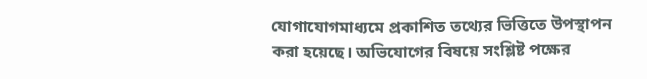যোগাযোগমাধ্যমে প্রকাশিত তথ্যের ভিত্তিতে উপস্থাপন করা হয়েছে। অভিযোগের বিষয়ে সংশ্লিষ্ট পক্ষের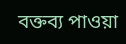বক্তব্য পাওয়া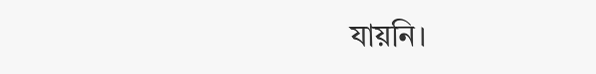যায়নি।